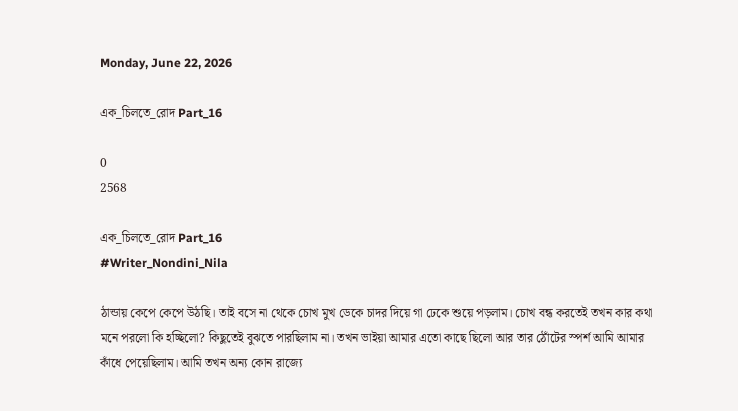Monday, June 22, 2026

এক_চিলতে_রোদ Part_16

0
2568

এক_চিলতে_রোদ Part_16
#Writer_Nondini_Nila

ঠান্ডায় কেপে কেপে উঠছি। তাই বসে না থেকে চোখ মুখ ডেকে চাদর দিয়ে গা ঢেকে শুয়ে পড়লাম। চোখ বন্ধ করতেই তখন কার কথা মনে পরলো কি হচ্ছিলো? কিছুতেই বুঝতে পারছিলাম না। তখন ভাইয়া আমার এতো কাছে ছিলো আর তার ঠোঁটের স্পর্শ আমি আমার কাঁধে পেয়েছিলাম। আমি তখন অন্য কোন রাজ্যে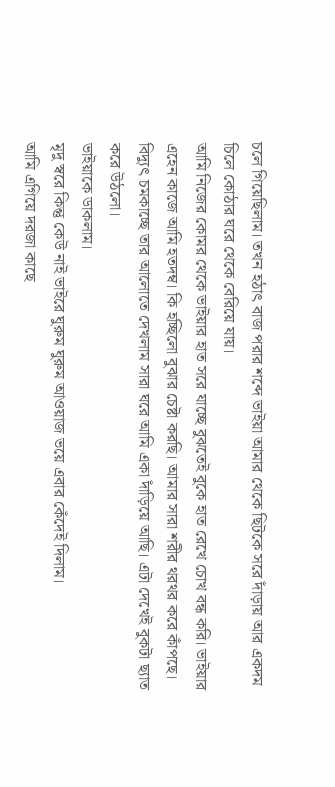চলে গিয়েছিলাম। তখন হঠাৎ বাজ পরার শব্দে ভাইয়া আমার থেকে ছিটকে সরে দাঁড়ায় আর একদম চিলে কোঠার ঘরে থেকে বেরিয়ে যায়।
আমি নিজের কোমর থেকে ভাইয়ার হাত সরে যাচ্ছে বুঝতেই বুকে হাত রেখে চোখ বন্ধ করি। ভাইয়ার এহেন কাজে আমি হতদম্ব। কি হচ্ছিলো বুঝার চেষ্টা করছি। আমার সারা শরীর থরথর করে কাঁপছে। বিদ্যুৎ চমকাচ্ছে তার আলোতে দেখলাম সারা ঘরে আমি একা দাঁড়িয়ে আছি। এটা দেখেই বুকটা ছ্যাত করে উঠলো।
ভাইয়াকে ডাকলাম।
মৃদু স্বরে কিন্তু কেউ নাই ভাইরে ঘুরুম ঘুরুম আওয়াজ ভয়ে এবার কেঁদেই দিলাম।
আমি এগিয়ে দরজা কাছে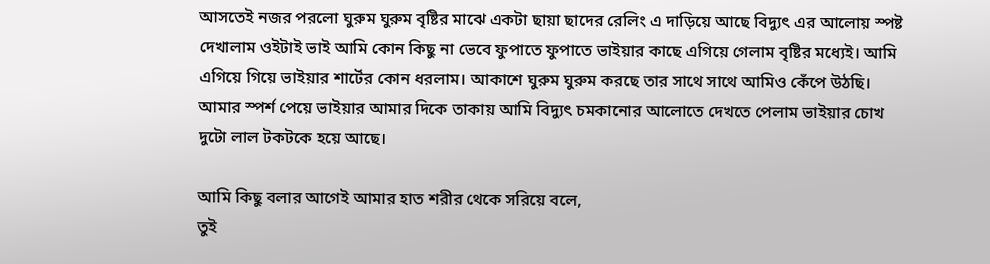আসতেই নজর পরলো ঘুরুম ঘুরুম বৃষ্টির মাঝে একটা ছায়া ছাদের রেলিং এ দাড়িয়ে আছে বিদ্যুৎ এর আলোয় স্পষ্ট দেখালাম ওইটাই ভাই আমি কোন কিছু না ভেবে ফুপাতে ফুপাতে ভাইয়ার কাছে এগিয়ে গেলাম বৃষ্টির মধ্যেই।‌ আমি এগিয়ে গিয়ে ভাইয়ার শার্টের কোন ধরলাম। আকাশে ঘুরুম ঘুরুম করছে তার সাথে সাথে আমিও কেঁপে উঠছি।
আমার স্পর্শ পেয়ে ভাইয়ার আমার দিকে তাকায় আমি বিদ্যুৎ চমকানোর আলোতে দেখতে পেলাম ভাইয়ার চোখ দুটো লাল টকটকে হয়ে আছে।

আমি কিছু বলার আগেই আমার হাত শরীর থেকে সরিয়ে বলে,
তুই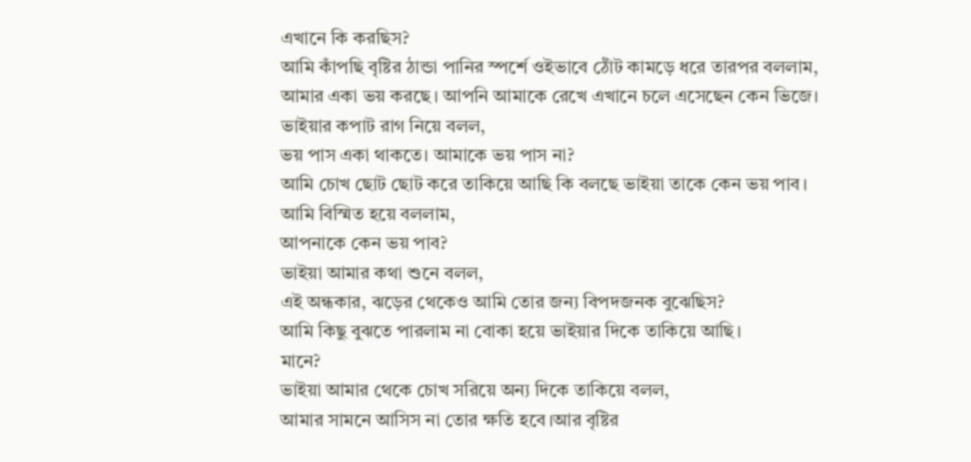এখানে কি করছিস?
আমি কাঁপছি বৃষ্টির ঠান্ডা পানির স্পর্শে ওইভাবে ঠোঁট কামড়ে ধরে তারপর বললাম,
আমার একা ভয় করছে। আপনি আমাকে রেখে এখানে চলে এসেছেন কেন ভিজে।
ভাইয়ার কপাট রাগ নিয়ে বলল,
ভয় পাস একা থাকতে। আমাকে ভয় পাস না?
আমি চোখ ছোট ছোট করে তাকিয়ে আছি কি বলছে ভাইয়া তাকে কেন ভয় পাব।
আমি বিস্মিত হয়ে বললাম,
আপনাকে কেন ভয় পাব?
ভাইয়া আমার কথা শুনে বলল,
এই অন্ধকার, ঝড়ের থেকেও আমি তোর জন্য বিপদজনক বুঝেছিস?
আমি কিছু বুঝতে পারলাম না বোকা হয়ে ভাইয়ার দিকে তাকিয়ে আছি।
মানে?
ভাইয়া আমার থেকে চোখ সরিয়ে অন্য দিকে তাকিয়ে বলল,
আমার সামনে আসিস না তোর ক্ষতি হবে।আর বৃষ্টির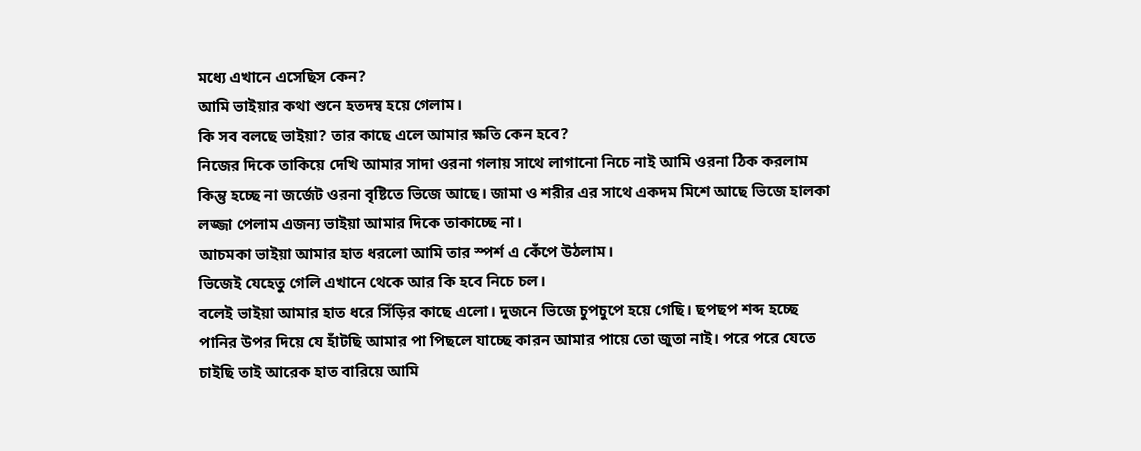মধ্যে এখানে এসেছিস কেন?
আমি ভাইয়ার কথা শুনে হতদম্ব হয়ে গেলাম।
কি সব বলছে ভাইয়া? তার কাছে এলে আমার ক্ষতি কেন হবে?
নিজের দিকে তাকিয়ে দেখি আমার সাদা ওরনা গলায় সাথে লাগানো নিচে নাই আমি ওরনা ঠিক করলাম কিন্তু হচ্ছে না জর্জেট ওরনা বৃষ্টিতে ভিজে আছে। জামা ও শরীর এর সাথে একদম মিশে আছে ভিজে হালকা লজ্জা পেলাম এজন্য ভাইয়া আমার দিকে তাকাচ্ছে না‌।
আচমকা ভাইয়া আমার হাত ধরলো আমি তার স্পর্শ এ কেঁপে উঠলাম।
ভিজেই যেহেতু গেলি এখানে থেকে আর কি হবে নিচে চল।
বলেই ভাইয়া আমার হাত ধরে সিঁড়ির কাছে এলো। দুজনে ভিজে চুপচুপে হয়ে গেছি। ছপছপ শব্দ হচ্ছে পানির উপর দিয়ে যে হাঁটছি আমার পা পিছলে যাচ্ছে কারন আমার পায়ে তো জুতা নাই। পরে পরে যেতে চাইছি তাই আরেক হাত বারিয়ে আমি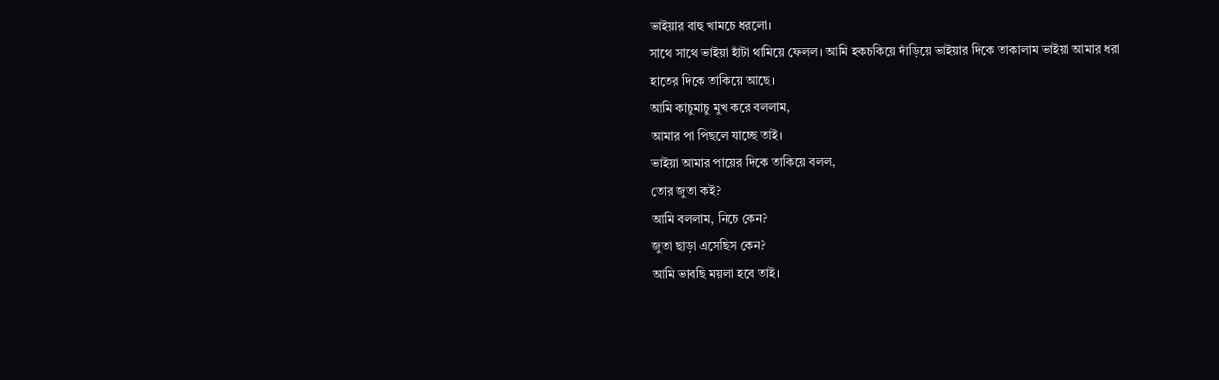ভাইয়ার বাহু খামচে ধরলো।
সাথে সাথে ভাইয়া হাঁটা থামিয়ে ফেলল। আমি হকচকিয়ে দাঁড়িয়ে ভাইয়ার দিকে তাকালাম ভাইয়া আমার ধরা হাতের দিকে তাকিয়ে আছে।
আমি কাচুমাচু মুখ করে বললাম,
আমার পা পিছলে যাচ্ছে তাই।
ভাইয়া আমার পায়ের দিকে তাকিয়ে বলল,
তোর জুতা ক‌ই?
আমি বললাম, নিচে কেন?
জুতা ছাড়া এসেছিস কেন?
আমি ভাবছি ময়লা হবে তাই।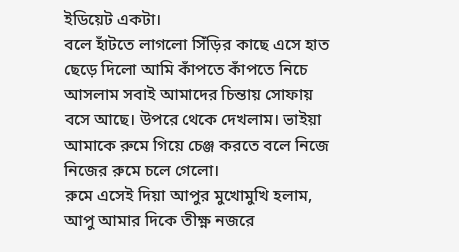ইডিয়েট একটা।
বলে হাঁটতে লাগলো সিঁড়ির কাছে এসে হাত ছেড়ে দিলো আমি কাঁপতে কাঁপতে নিচে আসলাম সবাই আমাদের চিন্তায় সোফায় বসে আছে। উপরে থেকে দেখলাম। ভাইয়া আমাকে রুমে গিয়ে চেঞ্জ করতে বলে নিজে নিজের রুমে চলে গেলো।
রুমে এসেই দিয়া আপুর মুখোমুখি হলাম, আপু আমার দিকে তীক্ষ্ণ নজরে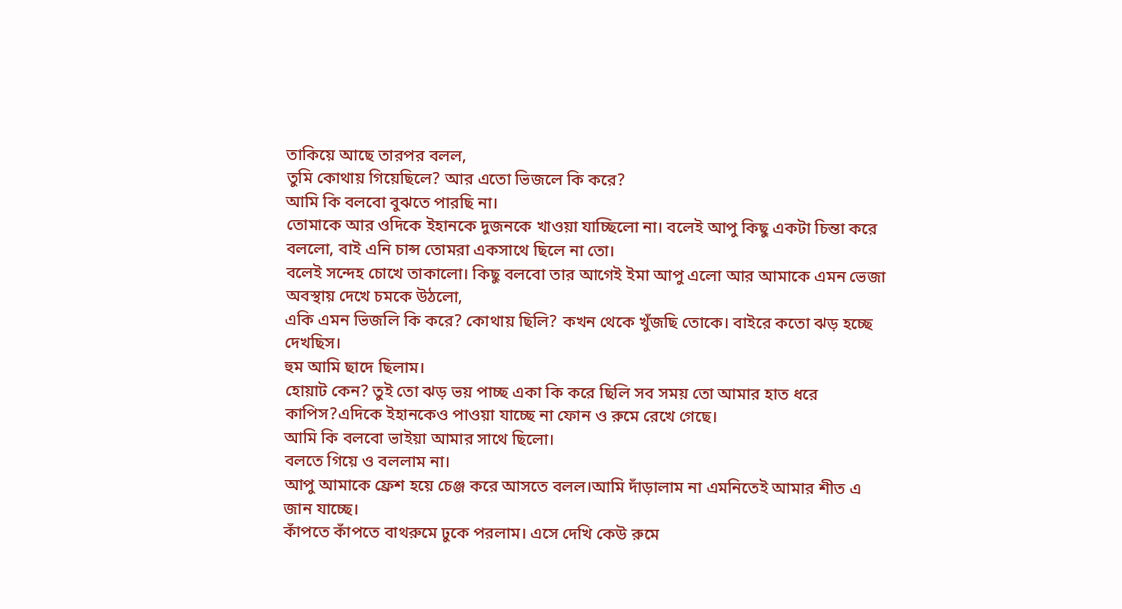তাকিয়ে আছে তারপর বলল,
তুমি কোথায় গিয়েছিলে? আর এতো ভিজলে কি করে?
আমি কি বলবো বুঝতে পারছি না।
তোমাকে আর ওদিকে ইহানকে দুজনকে খাওয়া যাচ্ছিলো না। বলেই আপু কিছু একটা চিন্তা করে বললো, বাই এনি চান্স তোমরা একসাথে ছিলে না তো।
বলেই সন্দেহ চোখে তাকালো। কিছু বলবো তার আগেই ইমা আপু এলো আর আমাকে এমন ভেজা অবস্থায় দেখে চমকে উঠলো,
একি এমন ভিজলি কি করে? কোথায় ছিলি? কখন থেকে খুঁজছি তোকে। বাইরে কতো ঝড় হচ্ছে দেখছিস।
হুম আমি ছাদে ছিলাম।
হোয়াট কেন? তুই তো ঝড় ভয় পাচ্ছ একা কি করে ছিলি সব সময় তো আমার হাত ধরে কাপিস?এদিকে ইহানকেও পাওয়া যাচ্ছে না ফোন ও রুমে রেখে গেছে‌‌।
আমি কি বলবো ভাইয়া আমার সাথে ছিলো।
বলতে গিয়ে ও বললাম না।
আপু আমাকে ফ্রেশ হয়ে চেঞ্জ করে আসতে বলল।আমি দাঁড়ালাম না এমনিতেই আমার শীত এ জান যাচ্ছে।
কাঁপতে কাঁপতে বাথরুমে ঢুকে পরলাম। এসে দেখি কেউ রুমে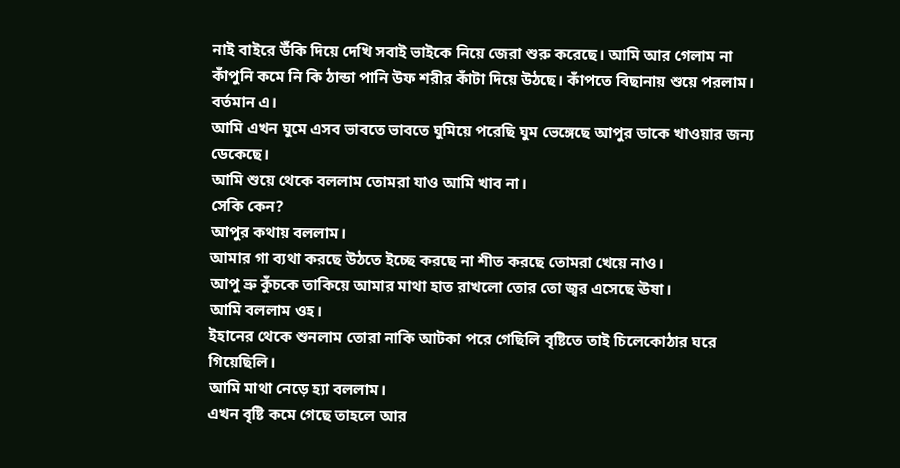নাই বাইরে উঁকি দিয়ে দেখি সবাই ভাইকে নিয়ে জেরা শুরু করেছে। আমি আর গেলাম না কাঁপুনি কমে নি কি ঠান্ডা পানি উফ শরীর কাঁটা দিয়ে উঠছে। কাঁপতে বিছানায় শুয়ে পরলাম।
বর্তমান এ।
আমি এখন ঘুমে এসব ভাবতে ভাবতে ঘুমিয়ে পরেছি ঘুম ভেঙ্গেছে আপুর ডাকে খাওয়ার জন্য ডেকেছে।
আমি শুয়ে থেকে বললাম তোমরা যাও আমি খাব না।
সেকি কেন?
আপুর কথায় বললাম।
আমার গা ব্যথা করছে উঠতে ইচ্ছে করছে না শীত করছে তোমরা খেয়ে নাও।
আপু ভ্রু কুঁচকে তাকিয়ে আমার মাথা হাত রাখলো তোর তো জ্বর এসেছে ঊষা।
আমি বললাম ওহ।
ইহানের থেকে শুনলাম তোরা নাকি আটকা পরে গেছিলি বৃষ্টিতে তাই চিলেকোঠার ঘরে গিয়েছিলি।
আমি মাথা নেড়ে হ্যা বললাম।
এখন বৃষ্টি কমে গেছে তাহলে আর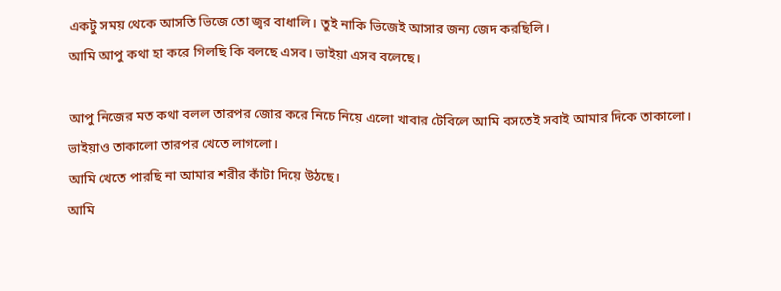একটু সময় থেকে আসতি ভিজে তো জ্বর বাধালি। তুই নাকি ভিজেই আসার জন্য জেদ করছিলি।
আমি আপু কথা হা করে গিলছি কি বলছে এসব। ভাইয়া এসব বলেছে।

আপু নিজের মত কথা বলল তারপর জোর করে নিচে নিয়ে এলো খাবার টেবিলে আমি বসতেই সবাই আমার দিকে তাকালো।
ভাইয়াও তাকালো তারপর খেতে লাগলো।
আমি খেতে পারছি না আমার শরীর কাঁটা দিয়ে উঠছে।
আমি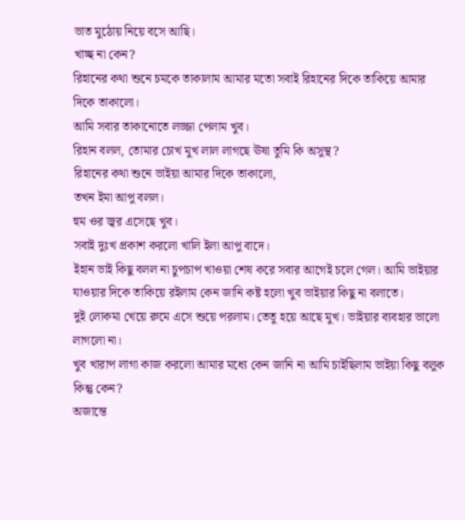ভাত মুঠোয় নিয়ে বসে আছি।
খাচ্ছ না কেন?
রিহানের কথা শুনে চমকে তাকালাম আমার মতো সবাই রিহানের দিকে তাকিয়ে আমার দিকে তাকালো।
আমি সবার তাকানোতে লজ্জা পেলাম খুব।
রিহান বলল, তোমার চোখ মুখ লাল লাগছে ঊষা তুমি কি অসুস্থ?
রিহানের কথা শুনে ভাইয়া আমার দিকে তাকালো,
তখন ইমা আপু বলল।
হুম ওর জ্বর এসেছে খুব।
সবাই দুঃখ প্রকাশ করলো খালি ইলা আপু বাদে।
ইহান ভাই কিছু বলল না চুপচাপ খাওয়া শেষ করে সবার আগেই চলে গেল। আমি ভাইয়ার যাওয়ার দিকে তাকিয়ে র‌ইলাম কেন জানি কষ্ট হলো খুব ভাইয়ার কিছু না বলাতে।
দুই লোকমা খেয়ে রুমে এসে শুয়ে পরলাম। তেতু হয়ে আছে মুখ। ভাইয়ার ব্যবহার ভালো লাগলো না।
খুব খারাপ লাগা কাজ করলো আমার মধ্যে কেন জানি না আমি চাইছিলাম ভাইয়া কিছু বলুক কিন্তু কেন?
অজান্তে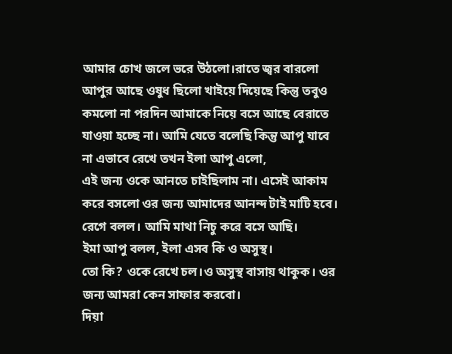আমার চোখ জলে ভরে উঠলো।রাতে জ্বর বারলো আপুর আছে ওষুধ ছিলো খাইয়ে দিয়েছে কিন্তু তবুও কমলো না পরদিন আমাকে নিয়ে বসে আছে বেরাতে যাওয়া হচ্ছে না। আমি যেতে বলেছি কিন্তু আপু যাবে না এভাবে রেখে তখন ইলা আপু এলো,
এই জন্য ওকে আনতে চাইছিলাম না। এসেই আকাম করে বসলো ওর জন্য আমাদের আনন্দ টাই মাটি হবে।
রেগে বলল। আমি মাথা নিচু করে বসে আছি।
ইমা আপু বলল, ইলা এসব কি ও অসুস্থ।
তো কি? ওকে রেখে চল।ও অসুস্থ বাসায় থাকুক। ওর জন্য আমরা কেন সাফার করবো।
দিয়া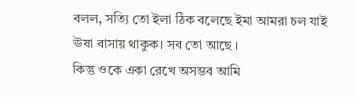বলল, সত্যি তো ইলা ঠিক বলেছে ইমা আমরা চল যাই ঊষা বাসায় থাকুক। সব তো আছে ।
কিন্তু ওকে একা রেখে অসম্ভব আমি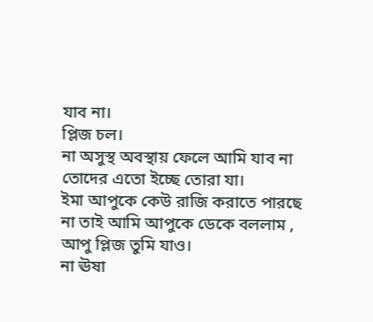যাব না।
প্লিজ চল।
না অসুস্থ অবস্থায় ফেলে আমি যাব না তোদের এতো ইচ্ছে তোরা যা।
ইমা আপুকে কেউ রাজি করাতে পারছে না তাই আমি আপুকে ডেকে বললাম ,
আপু প্লিজ তুমি যাও‌।
না ঊষা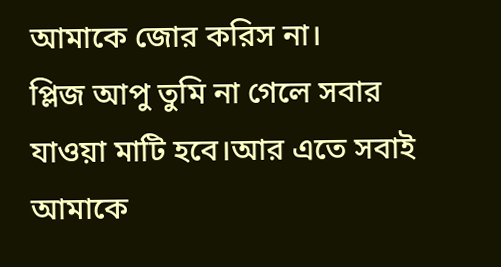আমাকে জোর করিস না।
প্লিজ আপু তুমি না গেলে সবার যাওয়া মাটি হবে।আর এতে সবাই আমাকে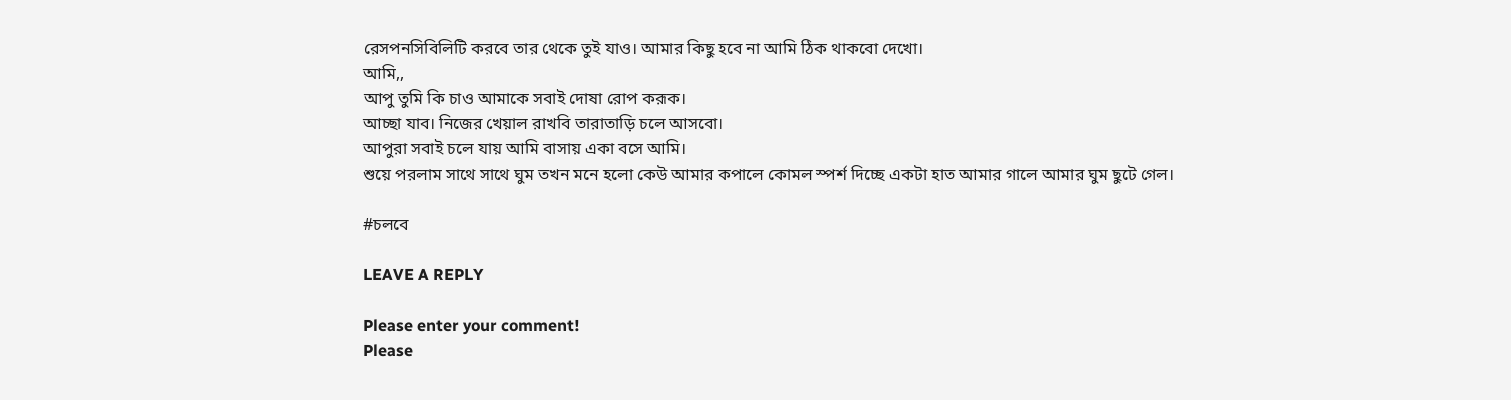রেসপনসিবিলিটি করবে তার থেকে তুই যাও‌। আমার কিছু হবে না আমি ঠিক থাকবো দেখো।
আমি,,
আপু তুমি কি চাও আমাকে সবাই দোষা রোপ করূক।
আচ্ছা যাব। নিজের খেয়াল রাখবি তারাতাড়ি চলে আসবো।
আপুরা সবাই চলে যায় আমি বাসায় একা বসে আমি।
শুয়ে পরলাম সাথে সাথে ঘুম তখন মনে হলো কেউ আমার কপালে কোমল স্পর্শ দিচ্ছে একটা হাত আমার গালে আমার ঘুম ছুটে গেল।

#চলবে

LEAVE A REPLY

Please enter your comment!
Please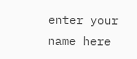enter your name here